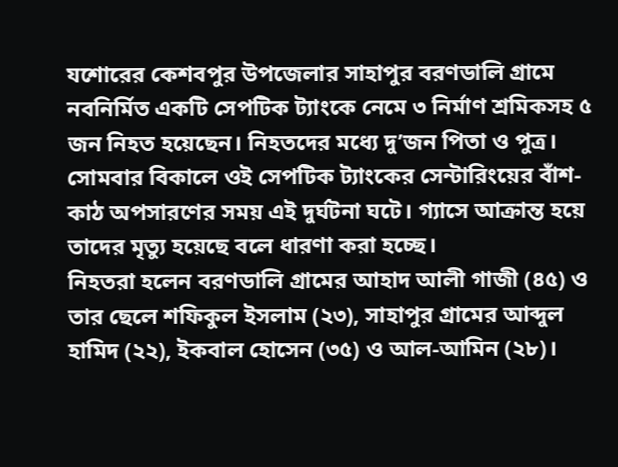যশোরের কেশবপুর উপজেলার সাহাপুর বরণডালি গ্রামে নবনির্মিত একটি সেপটিক ট্যাংকে নেমে ৩ নির্মাণ শ্রমিকসহ ৫ জন নিহত হয়েছেন। নিহতদের মধ্যে দু’জন পিতা ও পুত্র।
সোমবার বিকালে ওই সেপটিক ট্যাংকের সেন্টারিংয়ের বাঁশ-কাঠ অপসারণের সময় এই দুর্ঘটনা ঘটে। গ্যাসে আক্রান্ত হয়ে তাদের মৃত্যু হয়েছে বলে ধারণা করা হচ্ছে।
নিহতরা হলেন বরণডালি গ্রামের আহাদ আলী গাজী (৪৫) ও তার ছেলে শফিকুল ইসলাম (২৩), সাহাপুর গ্রামের আব্দুল হামিদ (২২), ইকবাল হোসেন (৩৫) ও আল-আমিন (২৮)।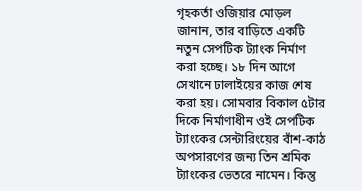গৃহকর্তা ওজিয়ার মোড়ল জানান, তার বাড়িতে একটি নতুন সেপটিক ট্যাংক নির্মাণ করা হচ্ছে। ১৮ দিন আগে সেখানে ঢালাইয়ের কাজ শেষ করা হয়। সোমবার বিকাল ৫টার দিকে নির্মাণাধীন ওই সেপটিক ট্যাংকের সেন্টারিংয়ের বাঁশ-কাঠ অপসারণের জন্য তিন শ্রমিক ট্যাংকের ভেতরে নামেন। কিন্তু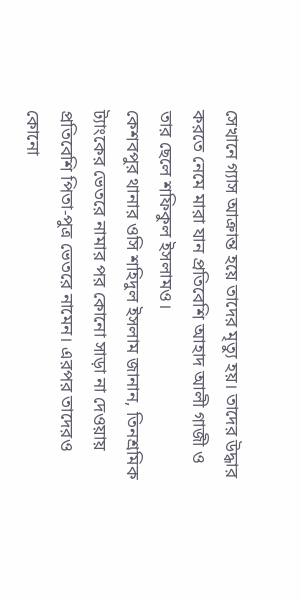সেখানে গ্যাস আক্রান্ত হয়ে তাদের মৃত্যু হয়। তাদের উদ্ধার করতে নেমে মারা যান প্রতিবেশি আহাদ আলী গাজী ও তার ছেলে শফিকুল ইসলামও।
কেশবপুর থানার ওসি শহিদুল ইসলাম জানান, তিনশ্রমিক ট্যাংকের ভেতরে নামার পর কোনো সাড়া না দেওয়ায় প্রতিবেশি পিতা-পুত্র ভেতরে নামেন। এরপর তাদেরও কোনো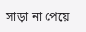সাড়া না পেয়ে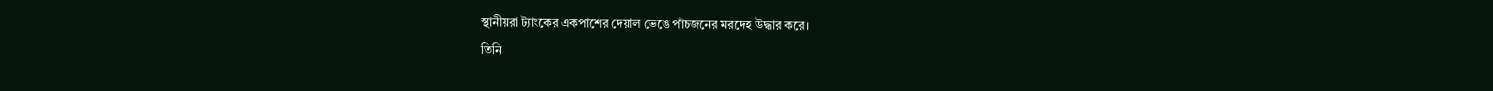স্থানীয়রা ট্যাংকের একপাশের দেয়াল ভেঙে পাঁচজনের মরদেহ উদ্ধার করে।
তিনি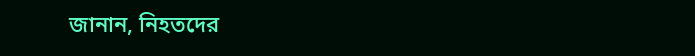জানান, নিহতদের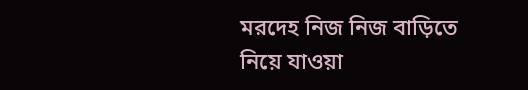মরদেহ নিজ নিজ বাড়িতে নিয়ে যাওয়া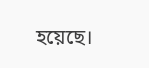হয়েছে।